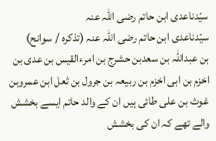سیّدناعدی ابن حاتم رضی اللہ عنہ
سیّدناعدی ابن حاتم رضی اللہ عنہ (تذکرہ / سوانح)
بن عبداللہ بن سعدبن حشرج بن امرءالقیس بن عدی بن اخزم بن ابی اخزم بن ربیعہ بن جرول بن ثعل ابن عمروبن غوث بن علی طائی ہیں ان کے والد حاتم ایسے بخشش والے تھے کہ ان کی بخشش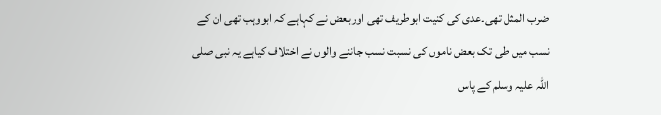ضرب المثل تھی۔عدی کی کنیت ابوطریف تھی اوربعض نے کہاہے کہ ابووہب تھی ان کے نسب میں طی تک بعض ناموں کی نسبت نسب جاننے والوں نے اختلاف کیاہے یہ نبی صلی اللہ علیہ وسلم کے پاس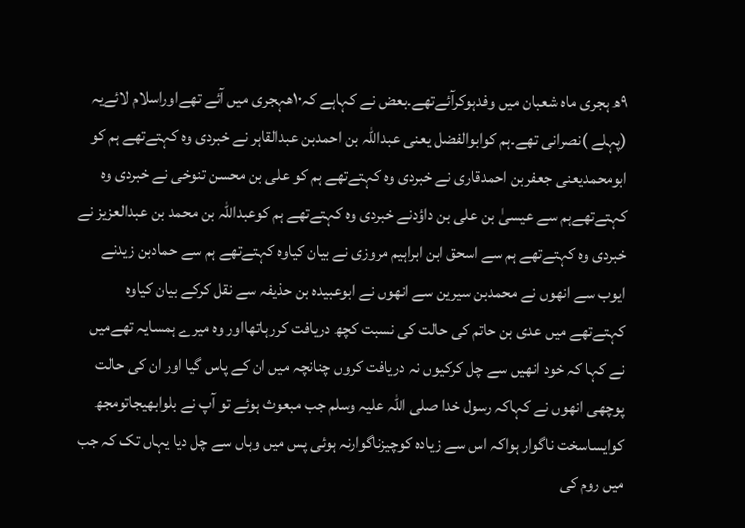۹ھ ہجری ماہ شعبان میں وفدہوکرآئےتھے۔بعض نے کہاہے کہ۱۰ھہجری میں آئے تھےاوراسلام لائےیہ (پہلے )نصرانی تھے۔ہم کوابوالفضل یعنی عبداللہ بن احمدبن عبدالقاہر نے خبردی وہ کہتےتھے ہم کو ابومحمدیعنی جعفربن احمدقاری نے خبردی وہ کہتےتھے ہم کو علی بن محسن تنوخی نے خبردی وہ کہتےتھےہم سے عیسیٰ بن علی بن داؤدنے خبردی وہ کہتےتھے ہم کوعبداللہ بن محمد بن عبدالعزیز نے خبردی وہ کہتےتھے ہم سے اسحق ابن ابراہیم مروزی نے بیان کیاوہ کہتےتھے ہم سے حمادبن زیدنے ایوب سے انھوں نے محمدبن سیرین سے انھوں نے ابوعبیدہ بن حذیفہ سے نقل کرکے بیان کیاوہ کہتےتھے میں عدی بن حاتم کی حالت کی نسبت کچھ دریافت کررہاتھااور وہ میرے ہمسایہ تھےمیں نے کہا کہ خود انھیں سے چل کرکیوں نہ دریافت کروں چنانچہ میں ان کے پاس گیا اور ان کی حالت پوچھی انھوں نے کہاکہ رسول خدا صلی اللہ علیہ وسلم جب مبعوث ہوئے تو آپ نے بلوابھیجاتومجھ کوایساسخت ناگوار ہواکہ اس سے زیادہ کوچیزناگوارنہ ہوئی پس میں وہاں سے چل دیا یہاں تک کہ جب میں روم کی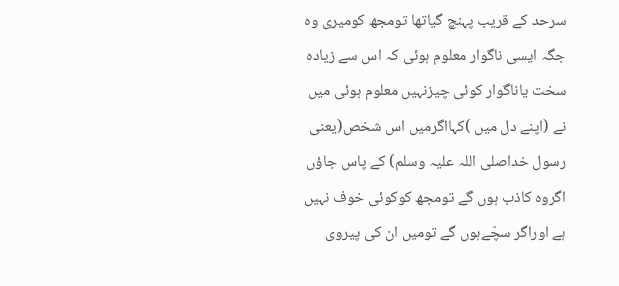سرحد کے قریب پہنچ گیاتھا تومجھ کومیری وہ جگہ ایسی ناگوار معلوم ہوئی کہ اس سے زیادہ سخت یاناگوار کوئی چیزنہیں معلوم ہوئی میں نے (اپنے دل میں )کہااگرمیں اس شخص(یعنی رسول خداصلی اللہ علیہ وسلم) کے پاس جاؤں اگروہ کاذب ہوں گے تومجھ کوکوئی خوف نہیں ہے اوراگر سچّےہوں گے تومیں ان کی پیروی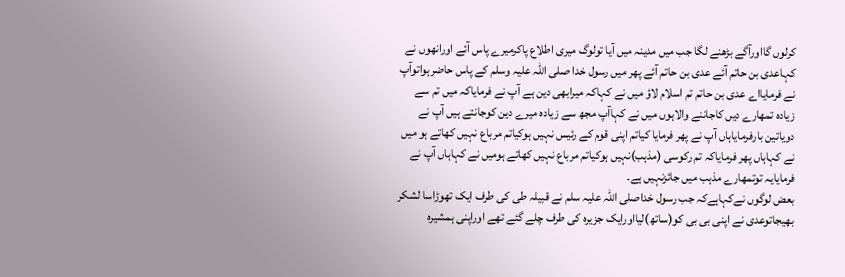کرلوں گااورآگے بڑھنے لگا جب میں مدینہ میں آیا تولوگ میری اطلاع پاکرمیرے پاس آئے اورانھوں نے کہاعدی بن حاتم آئے عدی بن حاتم آئے پھر میں رسول خدا صلی اللہ علیہ وسلم کے پاس حاضرہواتوآپ نے فرمایااے عدی بن حاتم تم اسلام لاؤ میں نے کہاکہ میرابھی دین ہے آپ نے فرمایاکہ میں تم سے زیادہ تمھارے دیں کاجاننے والاہوں میں نے کہاآپ مجھ سے زیادہ میرے دین کوجانتے ہیں آپ نے دویاتین بارفرمایاہاں آپ نے پھر فرمایا کیاتم اپنی قوم کے رئیس نہیں ہوکیاتم مرباع نہیں کھاتے ہو میں نے کہاہاں پھر فرمایاکہ تم رکوسی (مذہب)نہیں ہوکیاتم مرباع نہیں کھاتے ہومیں نے کہاہاں آپ نے فرمایایہ توتمھارے مذہب میں جائزنہیں ہے۔
بعض لوگوں نےکہاہےکہ جب رسول خداصلی اللہ علیہ سلم نے قبیلہ طی کی طرف ایک تھوڑاسا لشکر بھیجاتوعدی نے اپنی بی بی کو(ساتھ)لیااورایک جزیرہ کی طرف چلے گئے تھے اوراپنی ہمشیرہ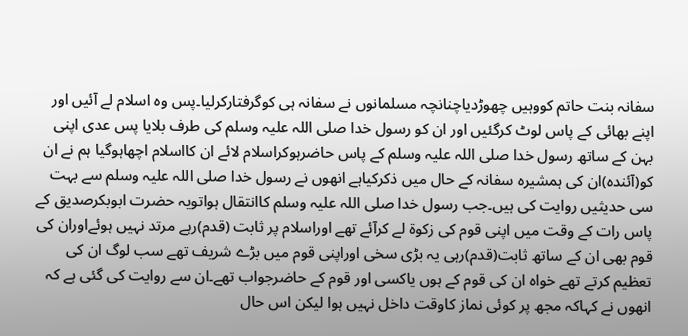سفانہ بنت حاتم کووہیں چھوڑدیاچنانچہ مسلمانوں نے سفانہ ہی کوگرفتارکرلیا۔پس وہ اسلام لے آئیں اور اپنے بھائی کے پاس لوٹ کرگئیں اور ان کو رسول خدا صلی اللہ علیہ وسلم کی طرف بلایا پس عدی اپنی بہن کے ساتھ رسول خدا صلی اللہ علیہ وسلم کے پاس حاضرہوکراسلام لائے ان کااسلام اچھاہوگیا ہم نے ان کو(آئندہ)ان کی ہمشیرہ سفانہ کے حال میں ذکرکیاہے انھوں نے رسول خدا صلی اللہ علیہ وسلم سے بہت سی حدیثیں روایت کی ہیں۔جب رسول خدا صلی اللہ علیہ وسلم کاانتقال ہواتویہ حضرت ابوبکرصدیق کے پاس رات کے وقت میں اپنی قوم کی زکوۃ لے کرآئے تھے اوراسلام پر ثابت (قدم)رہے مرتد نہیں ہوئےاوران کی قوم بھی ان کے ساتھ ثابت(قدم)رہی یہ بڑی سخی اوراپنی قوم میں بڑے شریف تھے سب لوگ ان کی تعظیم کرتے تھے خواہ ان کی قوم کے ہوں یاکسی اور قوم کے حاضرجواب تھے۔ان سے روایت کی گئی ہے کہ انھوں نے کہاکہ مجھ پر کوئی نماز کاوقت داخل نہیں ہوا لیکن اس حال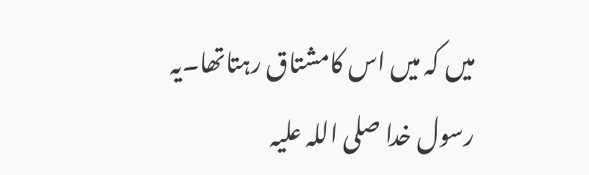میں کہ میں اس کامشتاق رہتاتھا۔یہ رسول خدا صلی اللہ علیہ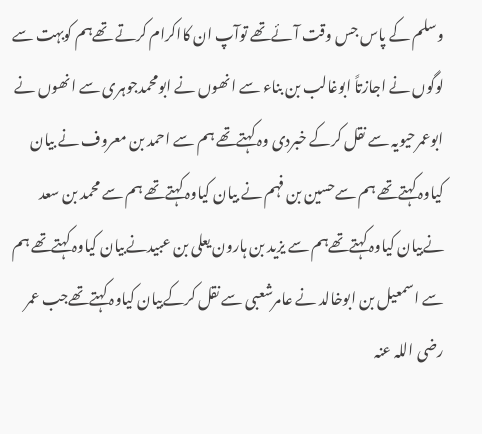وسلم کے پاس جس وقت آئےتھے توآپ ان کااکرام کرتے تھےہم کوبہت سے لوگوں نے اجازتاً ابوغالب بن بناء سے انھوں نے ابومحمدجوہری سے انھوں نے ابوعمرحیویہ سے نقل کرکے خبردی وہ کہتےتھے ہم سے احمد بن معروف نے بیان کیاوہ کہتےتھے ہم سےحسین بن فہم نے بیان کیاوہ کہتےتھے ہم سے محمد بن سعد نےبیان کیاوہ کہتےتھےہم سے یزید بن ہارون یعلی بن عبیدنےبیان کیاوہ کہتےتھے ہم سے اسمعیل بن ابوخالد نے عامرشعبی سے نقل کرکےبیان کیاوہ کہتےتھےجب عمر رضی اللہ عنہ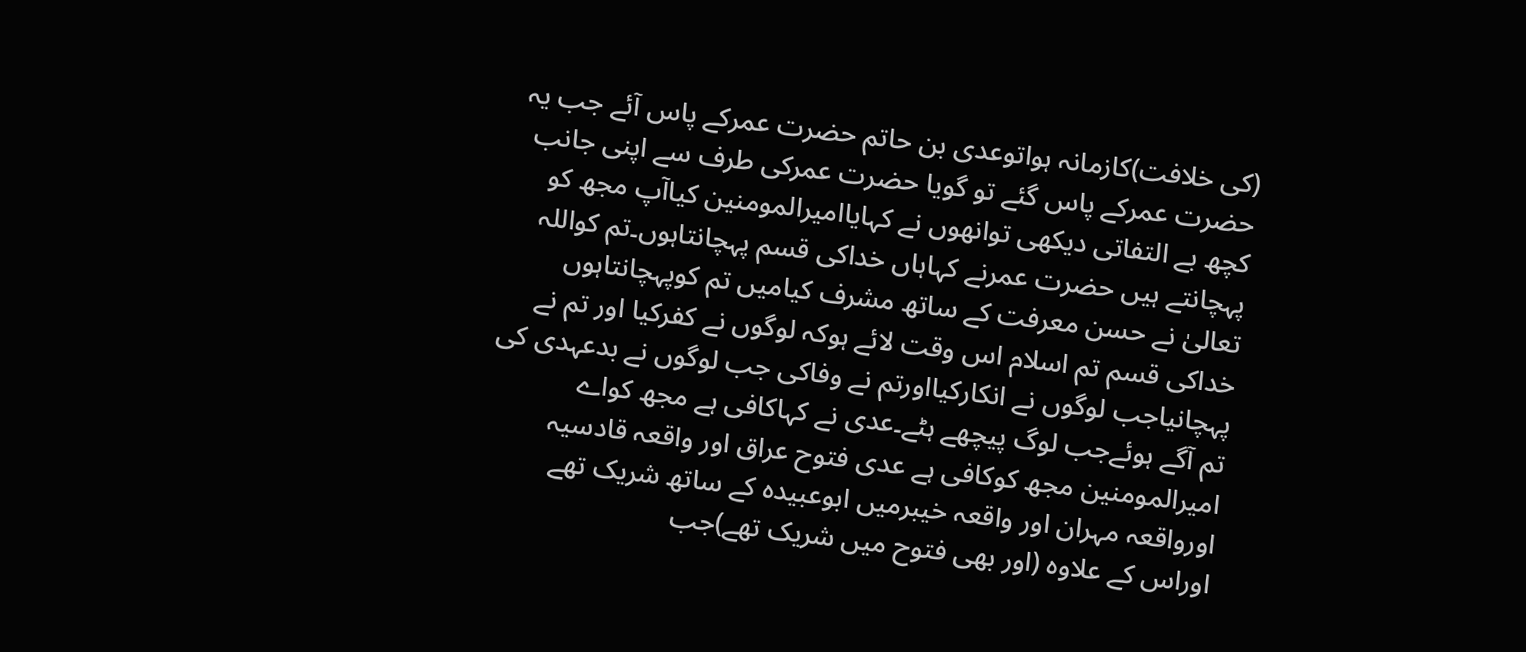(کی خلافت)کازمانہ ہواتوعدی بن حاتم حضرت عمرکے پاس آئے جب یہ حضرت عمرکے پاس گئے تو گویا حضرت عمرکی طرف سے اپنی جانب کچھ بے التفاتی دیکھی توانھوں نے کہایاامیرالمومنین کیاآپ مجھ کو پہچانتے ہیں حضرت عمرنے کہاہاں خداکی قسم پہچانتاہوں۔تم کواللہ تعالیٰ نے حسن معرفت کے ساتھ مشرف کیامیں تم کوپہچانتاہوں خداکی قسم تم اسلام اس وقت لائے ہوکہ لوگوں نے کفرکیا اور تم نے پہچانیاجب لوگوں نے انکارکیااورتم نے وفاکی جب لوگوں نے بدعہدی کی تم آگے ہوئےجب لوگ پیچھے ہٹے۔عدی نے کہاکافی ہے مجھ کواے امیرالمومنین مجھ کوکافی ہے عدی فتوح عراق اور واقعہ قادسیہ اورواقعہ مہران اور واقعہ خیبرمیں ابوعبیدہ کے ساتھ شریک تھے اوراس کے علاوہ (اور بھی فتوح میں شریک تھے)جب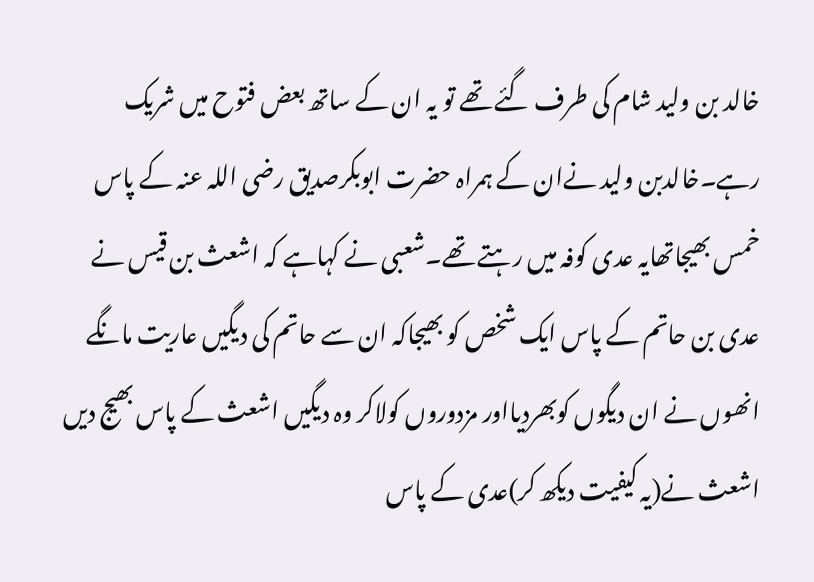خالد بن ولید شام کی طرف گئے تھے تو یہ ان کے ساتھ بعض فتوح میں شریک رہے۔خالدبن ولید نےان کے ہمراہ حضرت ابوبکرصدیق رضی اللہ عنہ کے پاس خمس بھیجاتھایہ عدی کوفہ میں رہتے تھے۔شعبی نے کہاہے کہ اشعث بن قیس نے عدی بن حاتم کے پاس ایک شخص کو بھیجاکہ ان سے حاتم کی دیگیں عاریت مانگے انھوں نے ان دیگوں کوبھردیااور مزدوروں کولاکر وہ دیگیں اشعث کے پاس بھیج دیں اشعث نے(یہ کیفیت دیکھ کر)عدی کے پاس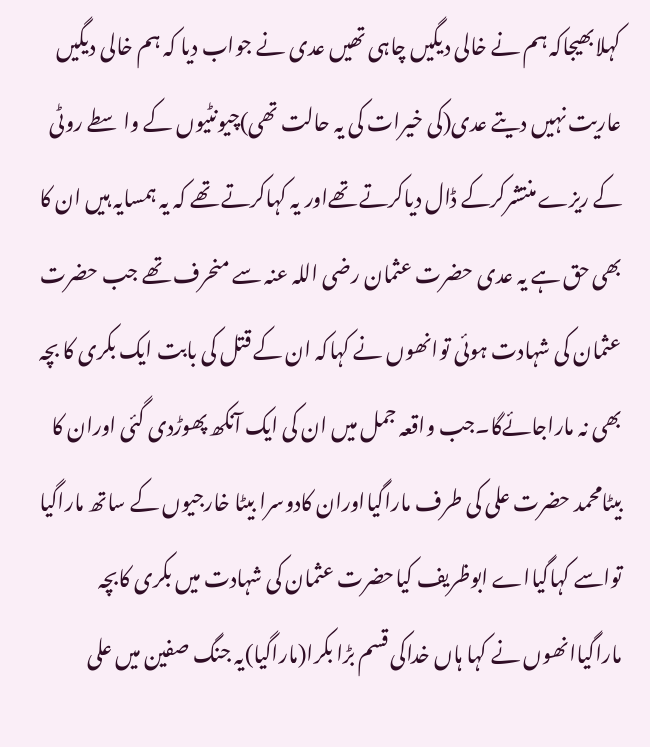کہلابھیجاکہ ہم نے خالی دیگیں چاہی تھیں عدی نے جواب دیا کہ ہم خالی دیگیں عاریت نہیں دیتے عدی(کی خیرات کی یہ حالت تھی)چیونٹیوں کے واسطے روٹی کے ریزے منتشرکرکے ڈال دیاکرتے تھےاور یہ کہاکرتے تھے کہ یہ ہمسایہ ہیں ان کا بھی حق ہے یہ عدی حضرت عثمان رضی اللہ عنہ سے منحرف تھے جب حضرت عثمان کی شہادت ہوئی توانھوں نے کہاکہ ان کے قتل کی بابت ایک بکری کا بچہ بھی نہ ماراجائےگا۔جب واقعہ جمل میں ان کی ایک آنکھ پھوڑدی گئی اوران کا بیٹامحمد حضرت علی کی طرف ماراگیااوران کادوسرا بیٹا خارجیوں کے ساتھ ماراگیا تواسے کہاگیااے ابوظریف کیاحضرت عثمان کی شہادت میں بکری کابچہ ماراگیاانھوں نے کہا ہاں خداکی قسم بڑا بکرا(ماراگیا)یہ جنگ صفین میں علی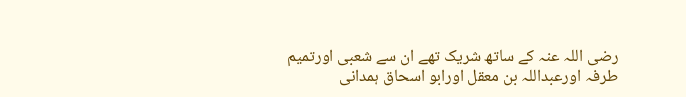رضی اللہ عنہ کے ساتھ شریک تھے ان سے شعبی اورتمیم طرفہ اورعبداللہ بن معقل اورابو اسحاق ہمدانی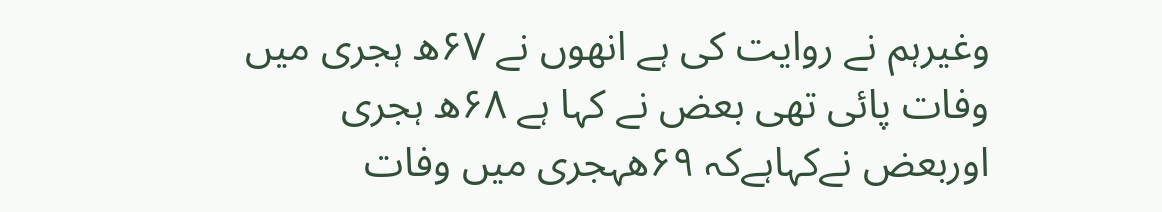وغیرہم نے روایت کی ہے انھوں نے ۶۷ھ ہجری میں وفات پائی تھی بعض نے کہا ہے ۶۸ھ ہجری اوربعض نےکہاہےکہ ۶۹ھہجری میں وفات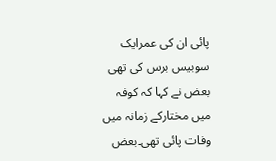پائی ان کی عمرایک سوبیس برس کی تھی بعض نے کہا کہ کوفہ میں مختارکے زمانہ میں وفات پائی تھی۔بعض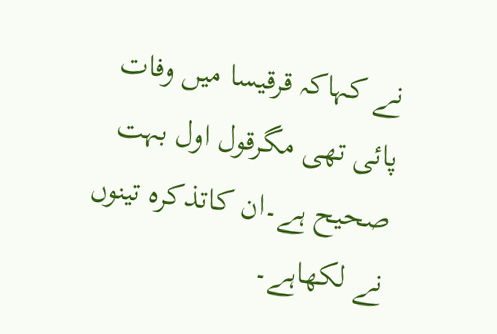نے کہاکہ قرقیسا میں وفات پائی تھی مگرقول اول بہت صحیح ہے۔ان کاتذکرہ تینوں نے لکھاہے۔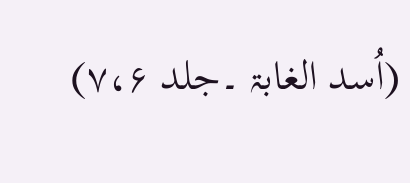(اُسد الغابۃ ۔جلد ۷،۶)